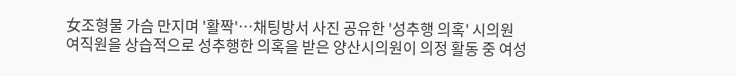女조형물 가슴 만지며 '활짝'…채팅방서 사진 공유한 '성추행 의혹' 시의원
여직원을 상습적으로 성추행한 의혹을 받은 양산시의원이 의정 활동 중 여성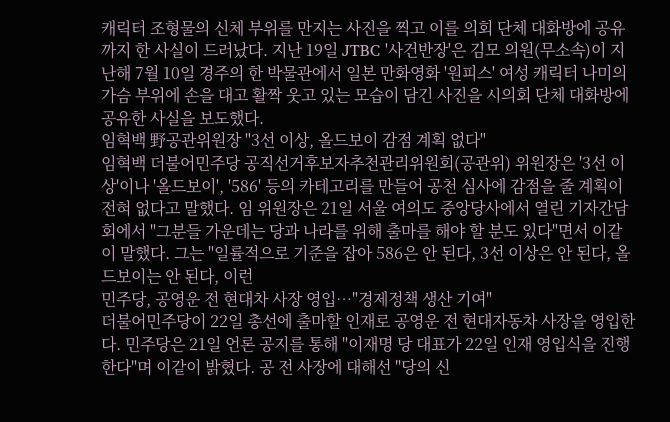캐릭터 조형물의 신체 부위를 만지는 사진을 찍고 이를 의회 단체 대화방에 공유까지 한 사실이 드러났다. 지난 19일 JTBC '사건반장'은 김모 의원(무소속)이 지난해 7월 10일 경주의 한 박물관에서 일본 만화영화 '원피스' 여성 캐릭터 나미의 가슴 부위에 손을 대고 활짝 웃고 있는 모습이 담긴 사진을 시의회 단체 대화방에 공유한 사실을 보도했다.
임혁백 野공관위원장 "3선 이상, 올드보이 감점 계획 없다"
임혁백 더불어민주당 공직선거후보자추천관리위원회(공관위) 위원장은 '3선 이상'이나 '올드보이', '586' 등의 카테고리를 만들어 공천 심사에 감점을 줄 계획이 전혀 없다고 말했다. 임 위원장은 21일 서울 여의도 중앙당사에서 열린 기자간담회에서 "그분들 가운데는 당과 나라를 위해 출마를 해야 할 분도 있다"면서 이같이 말했다. 그는 "일률적으로 기준을 잡아 586은 안 된다, 3선 이상은 안 된다, 올드보이는 안 된다, 이런
민주당, 공영운 전 현대차 사장 영입…"경제정책 생산 기여"
더불어민주당이 22일 총선에 출마할 인재로 공영운 전 현대자동차 사장을 영입한다. 민주당은 21일 언론 공지를 통해 "이재명 당 대표가 22일 인재 영입식을 진행한다"며 이같이 밝혔다. 공 전 사장에 대해선 "당의 신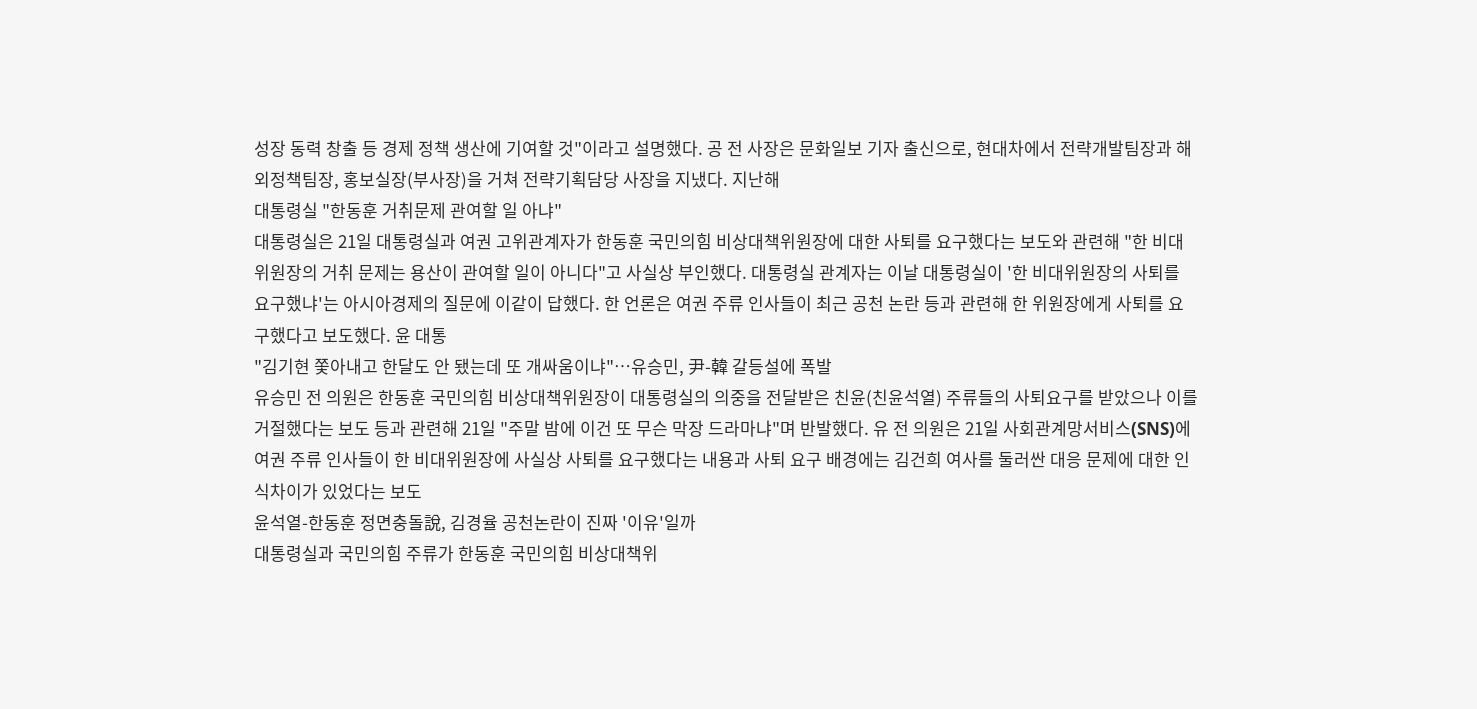성장 동력 창출 등 경제 정책 생산에 기여할 것"이라고 설명했다. 공 전 사장은 문화일보 기자 출신으로, 현대차에서 전략개발팀장과 해외정책팀장, 홍보실장(부사장)을 거쳐 전략기획담당 사장을 지냈다. 지난해
대통령실 "한동훈 거취문제 관여할 일 아냐"
대통령실은 21일 대통령실과 여권 고위관계자가 한동훈 국민의힘 비상대책위원장에 대한 사퇴를 요구했다는 보도와 관련해 "한 비대위원장의 거취 문제는 용산이 관여할 일이 아니다"고 사실상 부인했다. 대통령실 관계자는 이날 대통령실이 '한 비대위원장의 사퇴를 요구했냐'는 아시아경제의 질문에 이같이 답했다. 한 언론은 여권 주류 인사들이 최근 공천 논란 등과 관련해 한 위원장에게 사퇴를 요구했다고 보도했다. 윤 대통
"김기현 쫓아내고 한달도 안 됐는데 또 개싸움이냐"…유승민, 尹-韓 갈등설에 폭발
유승민 전 의원은 한동훈 국민의힘 비상대책위원장이 대통령실의 의중을 전달받은 친윤(친윤석열) 주류들의 사퇴요구를 받았으나 이를 거절했다는 보도 등과 관련해 21일 "주말 밤에 이건 또 무슨 막장 드라마냐"며 반발했다. 유 전 의원은 21일 사회관계망서비스(SNS)에 여권 주류 인사들이 한 비대위원장에 사실상 사퇴를 요구했다는 내용과 사퇴 요구 배경에는 김건희 여사를 둘러싼 대응 문제에 대한 인식차이가 있었다는 보도
윤석열-한동훈 정면충돌說, 김경율 공천논란이 진짜 '이유'일까
대통령실과 국민의힘 주류가 한동훈 국민의힘 비상대책위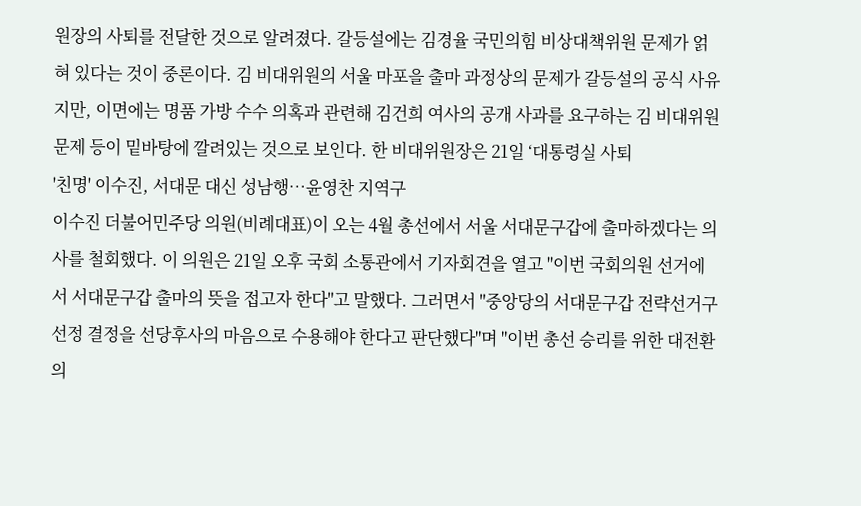원장의 사퇴를 전달한 것으로 알려졌다. 갈등설에는 김경율 국민의힘 비상대책위원 문제가 얽혀 있다는 것이 중론이다. 김 비대위원의 서울 마포을 출마 과정상의 문제가 갈등설의 공식 사유지만, 이면에는 명품 가방 수수 의혹과 관련해 김건희 여사의 공개 사과를 요구하는 김 비대위원 문제 등이 밑바탕에 깔려있는 것으로 보인다. 한 비대위원장은 21일 ‘대통령실 사퇴
'친명' 이수진, 서대문 대신 성남행…윤영찬 지역구
이수진 더불어민주당 의원(비례대표)이 오는 4월 총선에서 서울 서대문구갑에 출마하겠다는 의사를 철회했다. 이 의원은 21일 오후 국회 소통관에서 기자회견을 열고 "이번 국회의원 선거에서 서대문구갑 출마의 뜻을 접고자 한다"고 말했다. 그러면서 "중앙당의 서대문구갑 전략선거구 선정 결정을 선당후사의 마음으로 수용해야 한다고 판단했다"며 "이번 총선 승리를 위한 대전환의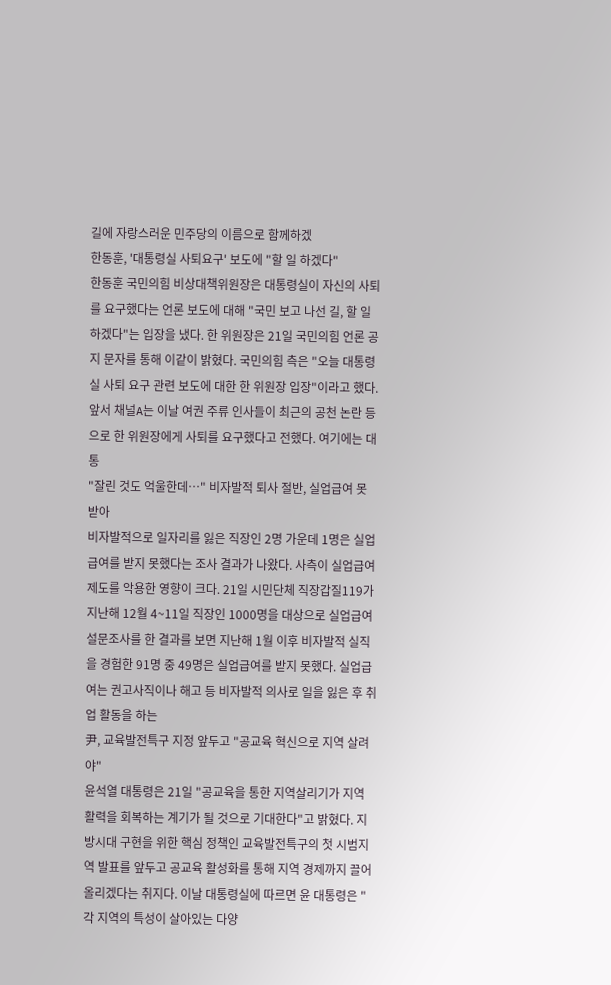길에 자랑스러운 민주당의 이름으로 함께하겠
한동훈, '대통령실 사퇴요구' 보도에 "할 일 하겠다"
한동훈 국민의힘 비상대책위원장은 대통령실이 자신의 사퇴를 요구했다는 언론 보도에 대해 "국민 보고 나선 길, 할 일 하겠다"는 입장을 냈다. 한 위원장은 21일 국민의힘 언론 공지 문자를 통해 이같이 밝혔다. 국민의힘 측은 "오늘 대통령실 사퇴 요구 관련 보도에 대한 한 위원장 입장"이라고 했다. 앞서 채널A는 이날 여권 주류 인사들이 최근의 공천 논란 등으로 한 위원장에게 사퇴를 요구했다고 전했다. 여기에는 대통
"잘린 것도 억울한데…" 비자발적 퇴사 절반, 실업급여 못 받아
비자발적으로 일자리를 잃은 직장인 2명 가운데 1명은 실업급여를 받지 못했다는 조사 결과가 나왔다. 사측이 실업급여 제도를 악용한 영향이 크다. 21일 시민단체 직장갑질119가 지난해 12월 4~11일 직장인 1000명을 대상으로 실업급여 설문조사를 한 결과를 보면 지난해 1월 이후 비자발적 실직을 경험한 91명 중 49명은 실업급여를 받지 못했다. 실업급여는 권고사직이나 해고 등 비자발적 의사로 일을 잃은 후 취업 활동을 하는
尹, 교육발전특구 지정 앞두고 "공교육 혁신으로 지역 살려야"
윤석열 대통령은 21일 "공교육을 통한 지역살리기가 지역 활력을 회복하는 계기가 될 것으로 기대한다"고 밝혔다. 지방시대 구현을 위한 핵심 정책인 교육발전특구의 첫 시범지역 발표를 앞두고 공교육 활성화를 통해 지역 경제까지 끌어올리겠다는 취지다. 이날 대통령실에 따르면 윤 대통령은 "각 지역의 특성이 살아있는 다양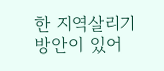한 지역살리기 방안이 있어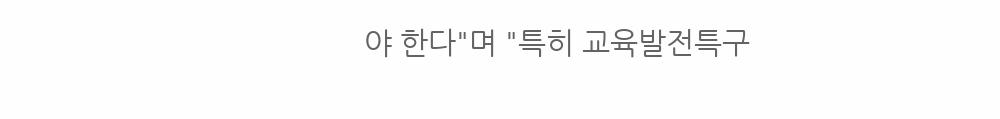야 한다"며 "특히 교육발전특구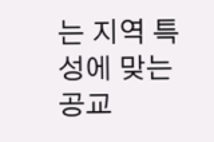는 지역 특성에 맞는 공교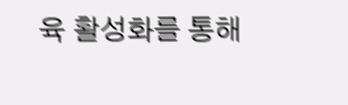육 활성화를 통해